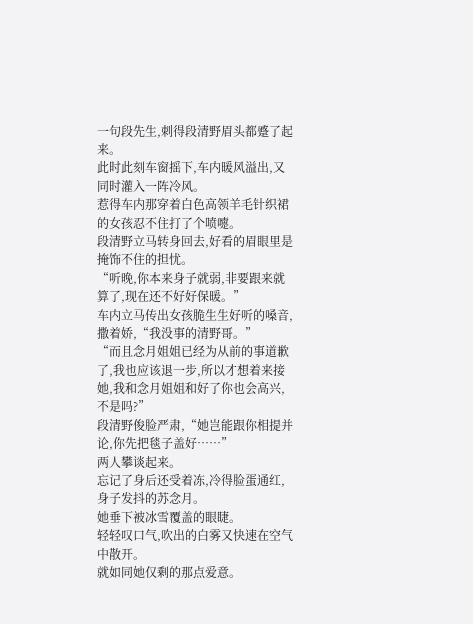一句段先生,刺得段清野眉头都蹙了起来。
此时此刻车窗摇下,车内暖风溢出,又同时灌入一阵冷风。
惹得车内那穿着白色高领羊毛针织裙的女孩忍不住打了个喷嚏。
段清野立马转身回去,好看的眉眼里是掩饰不住的担忧。
“听晚,你本来身子就弱,非要跟来就算了,现在还不好好保暖。”
车内立马传出女孩脆生生好听的嗓音,撒着娇,“我没事的清野哥。”
“而且念月姐姐已经为从前的事道歉了,我也应该退一步,所以才想着来接她,我和念月姐姐和好了你也会高兴,不是吗?”
段清野俊脸严肃,“她岂能跟你相提并论,你先把毯子盖好……”
两人攀谈起来。
忘记了身后还受着冻,冷得脸蛋通红,身子发抖的苏念月。
她垂下被冰雪覆盖的眼睫。
轻轻叹口气,吹出的白雾又快速在空气中散开。
就如同她仅剩的那点爱意。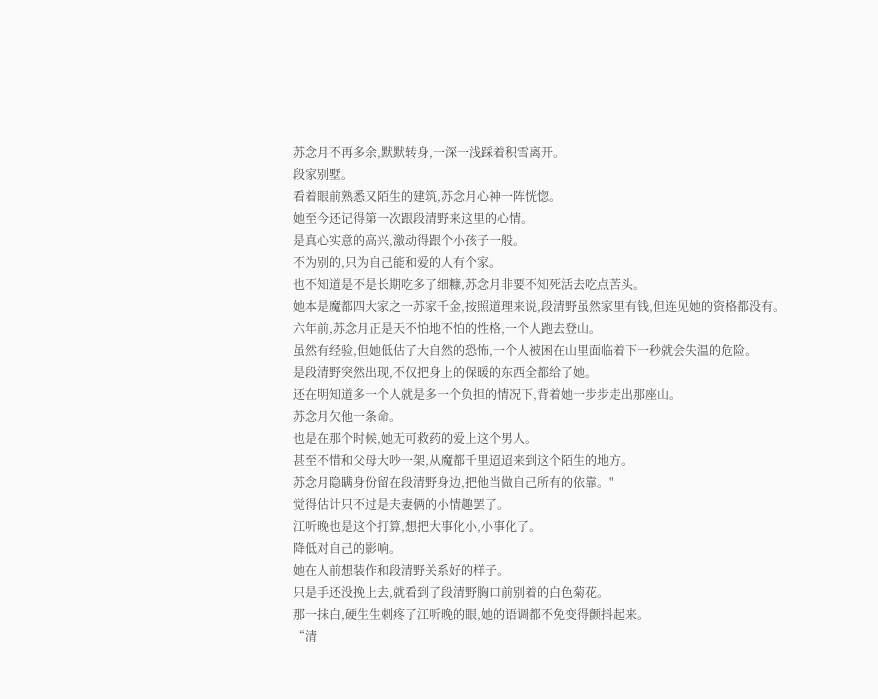苏念月不再多余,默默转身,一深一浅踩着积雪离开。
段家别墅。
看着眼前熟悉又陌生的建筑,苏念月心神一阵恍惚。
她至今还记得第一次跟段清野来这里的心情。
是真心实意的高兴,激动得跟个小孩子一般。
不为别的,只为自己能和爱的人有个家。
也不知道是不是长期吃多了细糠,苏念月非要不知死活去吃点苦头。
她本是魔都四大家之一苏家千金,按照道理来说,段清野虽然家里有钱,但连见她的资格都没有。
六年前,苏念月正是天不怕地不怕的性格,一个人跑去登山。
虽然有经验,但她低估了大自然的恐怖,一个人被困在山里面临着下一秒就会失温的危险。
是段清野突然出现,不仅把身上的保暖的东西全都给了她。
还在明知道多一个人就是多一个负担的情况下,背着她一步步走出那座山。
苏念月欠他一条命。
也是在那个时候,她无可救药的爱上这个男人。
甚至不惜和父母大吵一架,从魔都千里迢迢来到这个陌生的地方。
苏念月隐瞒身份留在段清野身边,把他当做自己所有的依靠。"
觉得估计只不过是夫妻俩的小情趣罢了。
江听晚也是这个打算,想把大事化小,小事化了。
降低对自己的影响。
她在人前想装作和段清野关系好的样子。
只是手还没挽上去,就看到了段清野胸口前别着的白色菊花。
那一抹白,硬生生刺疼了江听晚的眼,她的语调都不免变得颤抖起来。
“清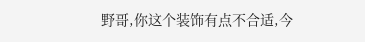野哥,你这个装饰有点不合适,今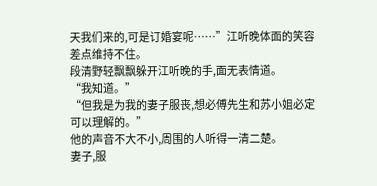天我们来的,可是订婚宴呢……”江听晚体面的笑容差点维持不住。
段清野轻飘飘躲开江听晚的手,面无表情道。
“我知道。”
“但我是为我的妻子服丧,想必傅先生和苏小姐必定可以理解的。”
他的声音不大不小,周围的人听得一清二楚。
妻子,服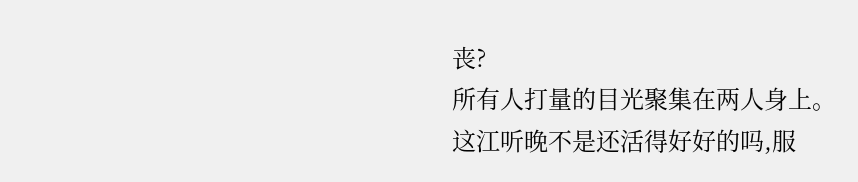丧?
所有人打量的目光聚集在两人身上。
这江听晚不是还活得好好的吗,服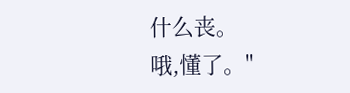什么丧。
哦,懂了。"